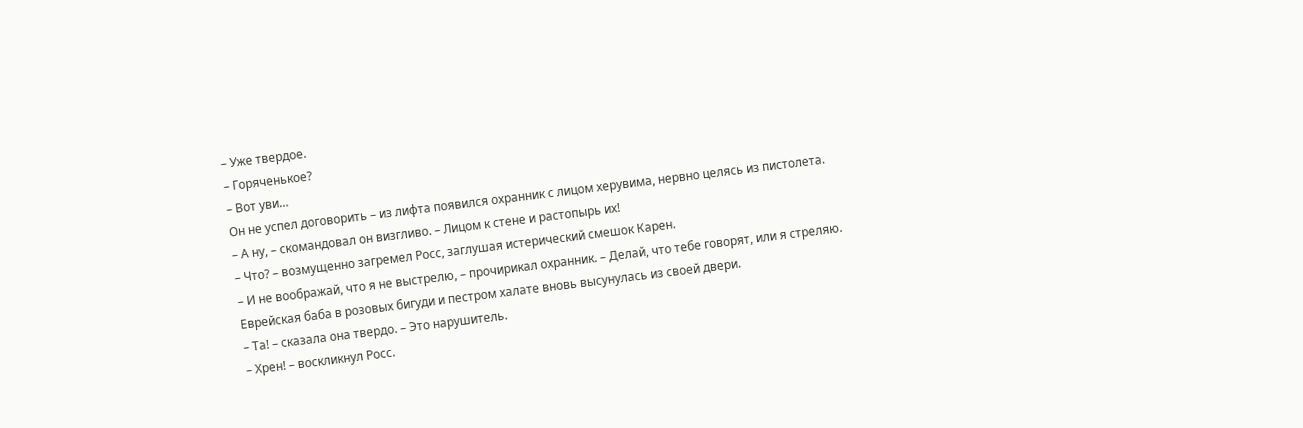– Уже твердое.
– Горяченькое?
– Вот уви…
Он не успел договорить – из лифта появился охранник с лицом херувима, нервно целясь из пистолета.
– А ну, – скомандовал он визгливо. – Лицом к стене и растопырь их!
– Что? – возмущенно загремел Росс, заглушая истерический смешок Карен.
– И не воображай, что я не выстрелю, – прочирикал охранник. – Делай, что тебе говорят, или я стреляю.
Еврейская баба в розовых бигуди и пестром халате вновь высунулась из своей двери.
– Та! – сказала она твердо. – Это нарушитель.
– Хрен! – воскликнул Росс.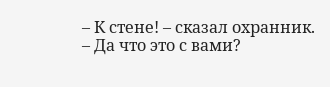– К стене! – сказал охранник.
– Да что это с вами?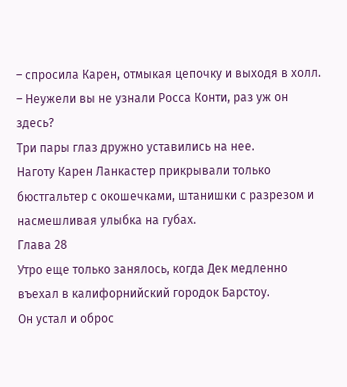– спросила Карен, отмыкая цепочку и выходя в холл. – Неужели вы не узнали Росса Конти, раз уж он здесь?
Три пары глаз дружно уставились на нее.
Наготу Карен Ланкастер прикрывали только бюстгальтер с окошечками, штанишки с разрезом и насмешливая улыбка на губах.
Глава 28
Утро еще только занялось, когда Дек медленно въехал в калифорнийский городок Барстоу.
Он устал и оброс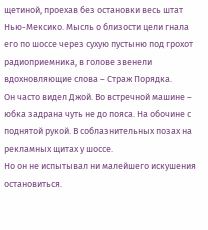щетиной, проехав без остановки весь штат Нью-Мексико. Мысль о близости цели гнала его по шоссе через сухую пустыню под грохот радиоприемника, в голове звенели вдохновляющие слова – Страж Порядка.
Он часто видел Джой. Во встречной машине – юбка задрана чуть не до пояса. На обочине с поднятой рукой. В соблазнительных позах на рекламных щитах у шоссе.
Но он не испытывал ни малейшего искушения остановиться.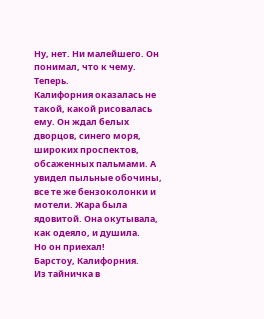Ну, нет. Ни малейшего. Он понимал, что к чему. Теперь.
Калифорния оказалась не такой, какой рисовалась ему. Он ждал белых дворцов, синего моря, широких проспектов, обсаженных пальмами. А увидел пыльные обочины, все те же бензоколонки и мотели. Жара была ядовитой. Она окутывала, как одеяло, и душила.
Но он приехал!
Барстоу, Калифорния.
Из тайничка в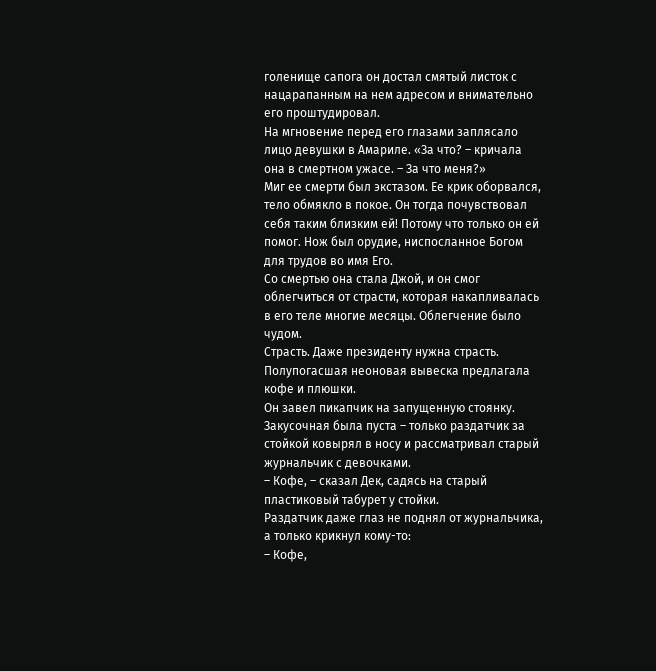голенище сапога он достал смятый листок с нацарапанным на нем адресом и внимательно его проштудировал.
На мгновение перед его глазами заплясало лицо девушки в Амариле. «За что? – кричала она в смертном ужасе. – За что меня?»
Миг ее смерти был экстазом. Ее крик оборвался, тело обмякло в покое. Он тогда почувствовал себя таким близким ей! Потому что только он ей помог. Нож был орудие, ниспосланное Богом для трудов во имя Его.
Со смертью она стала Джой, и он смог облегчиться от страсти, которая накапливалась в его теле многие месяцы. Облегчение было чудом.
Страсть. Даже президенту нужна страсть.
Полупогасшая неоновая вывеска предлагала кофе и плюшки.
Он завел пикапчик на запущенную стоянку. Закусочная была пуста – только раздатчик за стойкой ковырял в носу и рассматривал старый журнальчик с девочками.
– Кофе, – сказал Дек, садясь на старый пластиковый табурет у стойки.
Раздатчик даже глаз не поднял от журнальчика, а только крикнул кому-то:
– Кофе,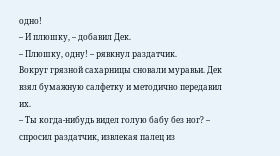одно!
– И плюшку, – добавил Дек.
– Плюшку, одну! – рявкнул раздатчик.
Вокруг грязной сахарницы сновали муравьи. Дек взял бумажную салфетку и методично передавил их.
– Ты когда-нибудь видел голую бабу без ног? – спросил раздатчик, извлекая палец из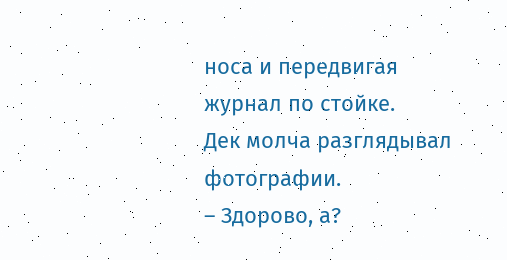носа и передвигая журнал по стойке.
Дек молча разглядывал фотографии.
– Здорово, а?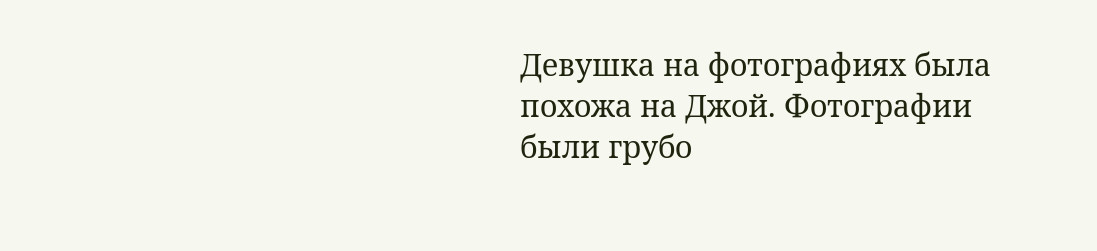Девушка на фотографиях была похожа на Джой. Фотографии были грубо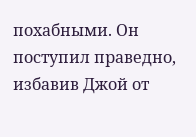похабными. Он поступил праведно, избавив Джой от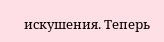искушения. Теперь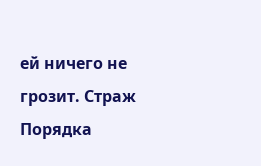ей ничего не грозит. Страж Порядка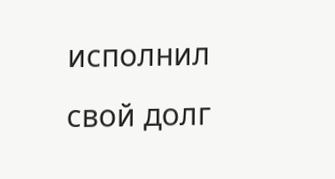исполнил свой долг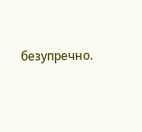безупречно.